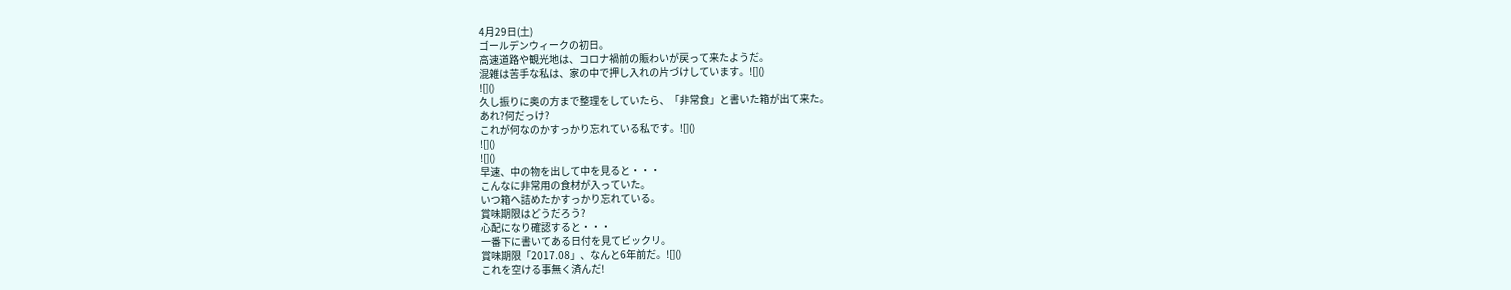4月29日(土)
ゴールデンウィークの初日。
高速道路や観光地は、コロナ禍前の賑わいが戻って来たようだ。
混雑は苦手な私は、家の中で押し入れの片づけしています。![]()
![]()
久し振りに奥の方まで整理をしていたら、「非常食」と書いた箱が出て来た。
あれ?何だっけ?
これが何なのかすっかり忘れている私です。![]()
![]()
![]()
早速、中の物を出して中を見ると・・・
こんなに非常用の食材が入っていた。
いつ箱へ詰めたかすっかり忘れている。
賞味期限はどうだろう?
心配になり確認すると・・・
一番下に書いてある日付を見てビックリ。
賞味期限「2017.08」、なんと6年前だ。![]()
これを空ける事無く済んだ!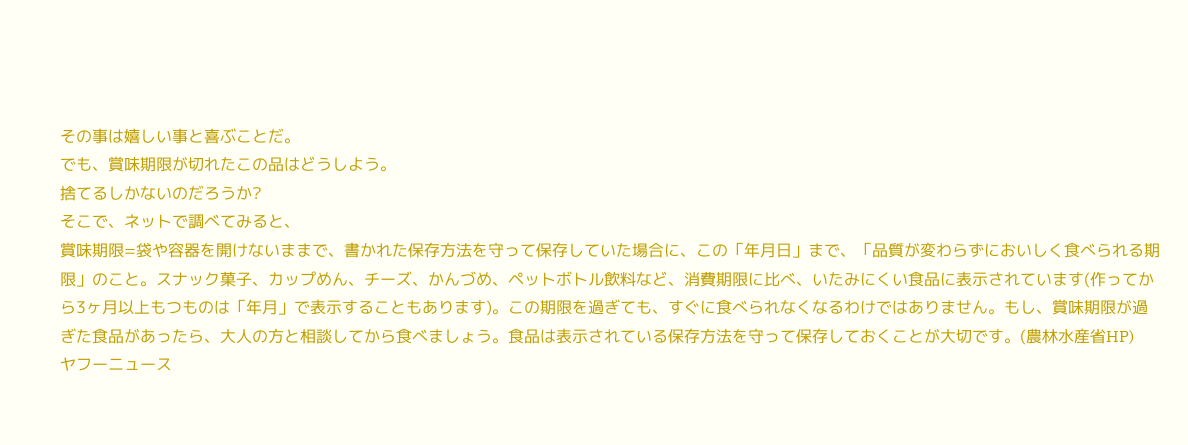その事は嬉しい事と喜ぶことだ。
でも、賞味期限が切れたこの品はどうしよう。
捨てるしかないのだろうか?
そこで、ネットで調べてみると、
賞味期限=袋や容器を開けないままで、書かれた保存方法を守って保存していた場合に、この「年月日」まで、「品質が変わらずにおいしく食べられる期限」のこと。スナック菓子、カップめん、チーズ、かんづめ、ペットボトル飲料など、消費期限に比べ、いたみにくい食品に表示されています(作ってから3ヶ月以上もつものは「年月」で表示することもあります)。この期限を過ぎても、すぐに食べられなくなるわけではありません。もし、賞味期限が過ぎた食品があったら、大人の方と相談してから食べましょう。食品は表示されている保存方法を守って保存しておくことが大切です。(農林水産省HP)
ヤフーニュース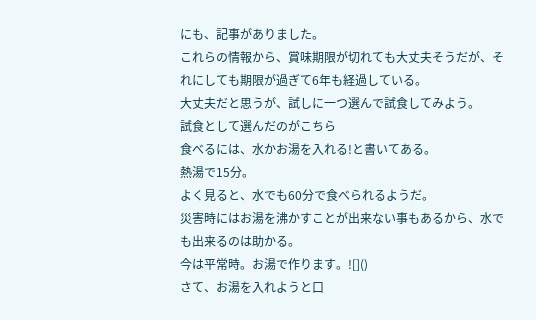にも、記事がありました。
これらの情報から、賞味期限が切れても大丈夫そうだが、それにしても期限が過ぎて6年も経過している。
大丈夫だと思うが、試しに一つ選んで試食してみよう。
試食として選んだのがこちら
食べるには、水かお湯を入れる!と書いてある。
熱湯で15分。
よく見ると、水でも60分で食べられるようだ。
災害時にはお湯を沸かすことが出来ない事もあるから、水でも出来るのは助かる。
今は平常時。お湯で作ります。![]()
さて、お湯を入れようと口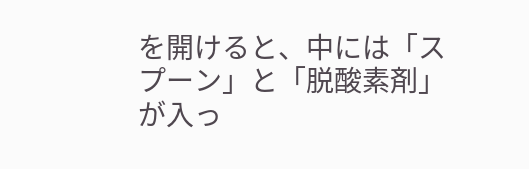を開けると、中には「スプーン」と「脱酸素剤」が入っ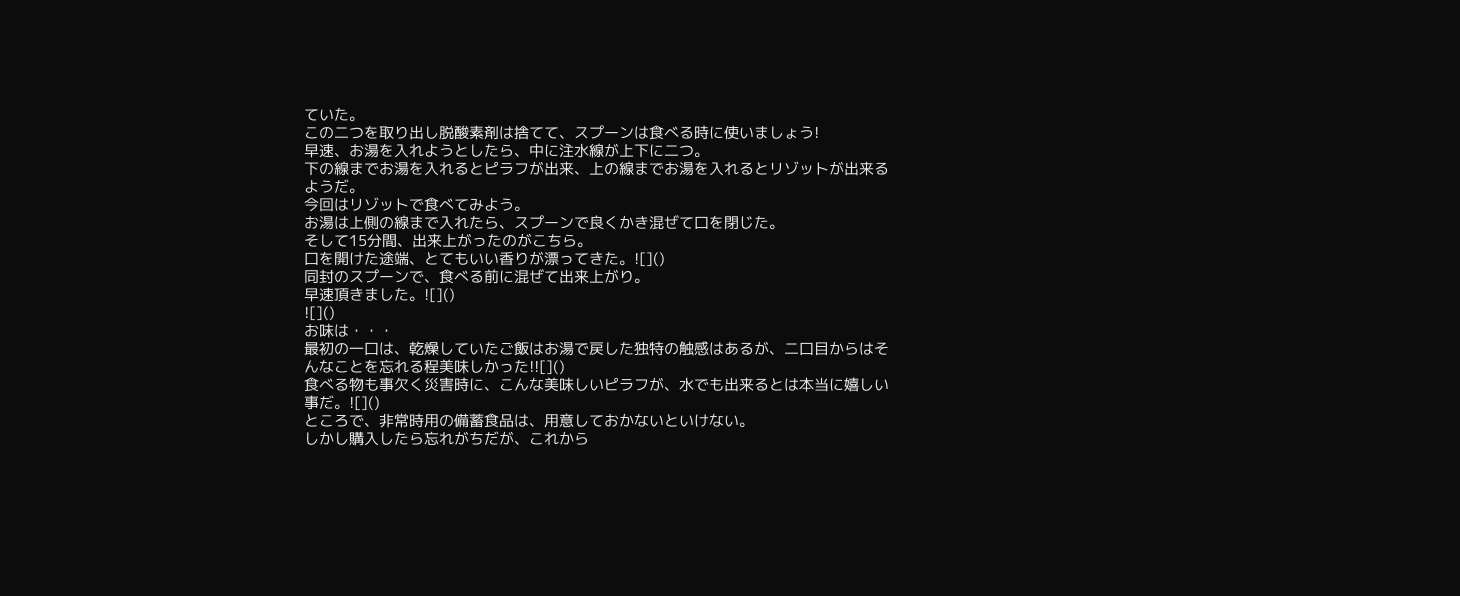ていた。
この二つを取り出し脱酸素剤は捨てて、スプーンは食べる時に使いましょう!
早速、お湯を入れようとしたら、中に注水線が上下に二つ。
下の線までお湯を入れるとピラフが出来、上の線までお湯を入れるとリゾットが出来るようだ。
今回はリゾットで食べてみよう。
お湯は上側の線まで入れたら、スプーンで良くかき混ぜて口を閉じた。
そして15分間、出来上がったのがこちら。
口を開けた途端、とてもいい香りが漂ってきた。![]()
同封のスプーンで、食べる前に混ぜて出来上がり。
早速頂きました。![]()
![]()
お味は・・・
最初の一口は、乾燥していたご飯はお湯で戻した独特の触感はあるが、二口目からはそんなことを忘れる程美味しかった!![]()
食べる物も事欠く災害時に、こんな美味しいピラフが、水でも出来るとは本当に嬉しい事だ。![]()
ところで、非常時用の備蓄食品は、用意しておかないといけない。
しかし購入したら忘れがちだが、これから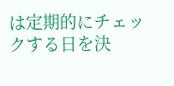は定期的にチェックする日を決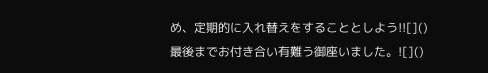め、定期的に入れ替えをすることとしよう!![]()
最後までお付き合い有難う御座いました。![]()